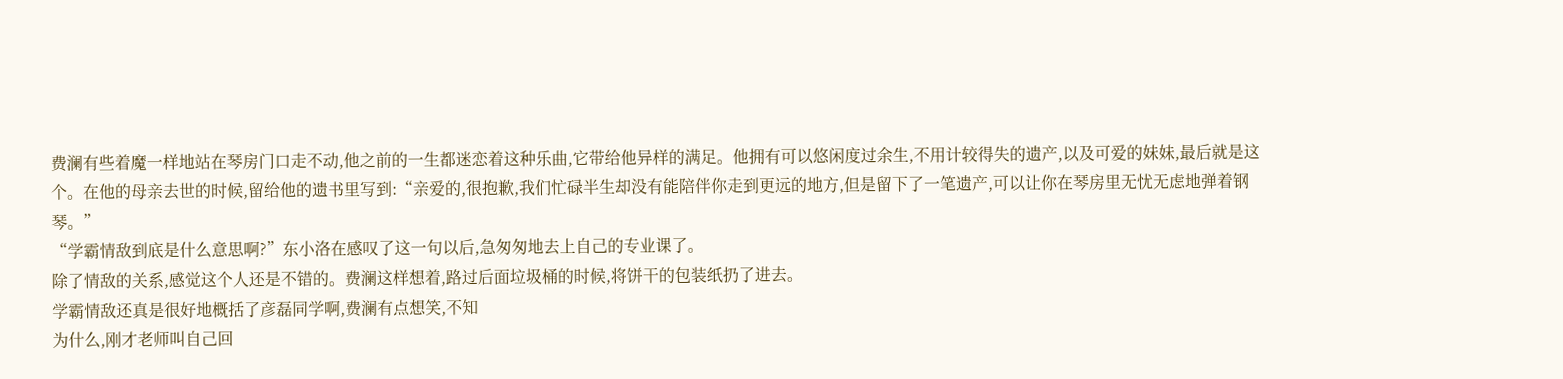费澜有些着魔一样地站在琴房门口走不动,他之前的一生都迷恋着这种乐曲,它带给他异样的满足。他拥有可以悠闲度过余生,不用计较得失的遗产,以及可爱的妹妹,最后就是这个。在他的母亲去世的时候,留给他的遗书里写到:“亲爱的,很抱歉,我们忙碌半生却没有能陪伴你走到更远的地方,但是留下了一笔遗产,可以让你在琴房里无忧无虑地弹着钢琴。”
“学霸情敌到底是什么意思啊?”东小洛在感叹了这一句以后,急匆匆地去上自己的专业课了。
除了情敌的关系,感觉这个人还是不错的。费澜这样想着,路过后面垃圾桶的时候,将饼干的包装纸扔了进去。
学霸情敌还真是很好地概括了彦磊同学啊,费澜有点想笑,不知
为什么,刚才老师叫自己回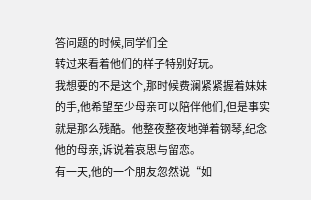答问题的时候,同学们全
转过来看着他们的样子特别好玩。
我想要的不是这个,那时候费澜紧紧握着妹妹的手,他希望至少母亲可以陪伴他们,但是事实就是那么残酷。他整夜整夜地弹着钢琴,纪念他的母亲,诉说着哀思与留恋。
有一天,他的一个朋友忽然说“如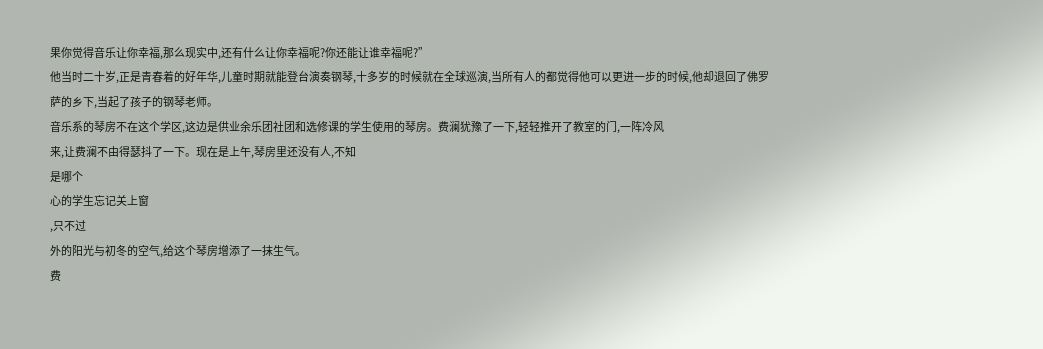果你觉得音乐让你幸福,那么现实中,还有什么让你幸福呢?你还能让谁幸福呢?”
他当时二十岁,正是青春着的好年华,儿童时期就能登台演奏钢琴,十多岁的时候就在全球巡演,当所有人的都觉得他可以更进一步的时候,他却退回了佛罗
萨的乡下,当起了孩子的钢琴老师。
音乐系的琴房不在这个学区,这边是供业余乐团社团和选修课的学生使用的琴房。费澜犹豫了一下,轻轻推开了教室的门,一阵冷风
来,让费澜不由得瑟抖了一下。现在是上午,琴房里还没有人,不知
是哪个
心的学生忘记关上窗
,只不过
外的阳光与初冬的空气,给这个琴房增添了一抹生气。
费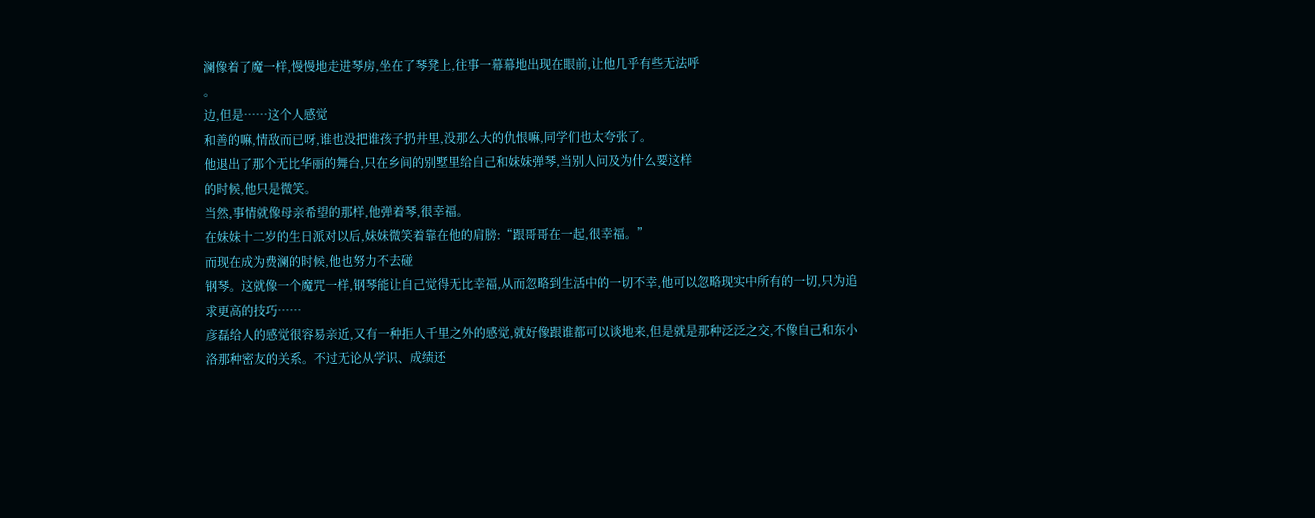澜像着了魔一样,慢慢地走进琴房,坐在了琴凳上,往事一幕幕地出现在眼前,让他几乎有些无法呼
。
边,但是……这个人感觉
和善的嘛,情敌而已呀,谁也没把谁孩子扔井里,没那么大的仇恨嘛,同学们也太夸张了。
他退出了那个无比华丽的舞台,只在乡间的别墅里给自己和妹妹弹琴,当别人问及为什么要这样
的时候,他只是微笑。
当然,事情就像母亲希望的那样,他弹着琴,很幸福。
在妹妹十二岁的生日派对以后,妹妹微笑着靠在他的肩膀:“跟哥哥在一起,很幸福。”
而现在成为费澜的时候,他也努力不去碰
钢琴。这就像一个魔咒一样,钢琴能让自己觉得无比幸福,从而忽略到生活中的一切不幸,他可以忽略现实中所有的一切,只为追求更高的技巧……
彦磊给人的感觉很容易亲近,又有一种拒人千里之外的感觉,就好像跟谁都可以谈地来,但是就是那种泛泛之交,不像自己和东小洛那种密友的关系。不过无论从学识、成绩还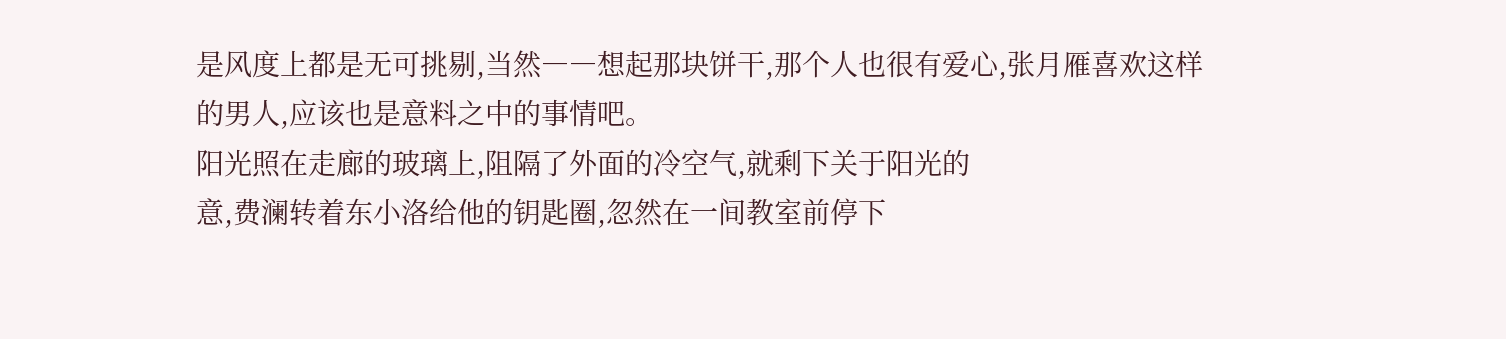是风度上都是无可挑剔,当然――想起那块饼干,那个人也很有爱心,张月雁喜欢这样的男人,应该也是意料之中的事情吧。
阳光照在走廊的玻璃上,阻隔了外面的冷空气,就剩下关于阳光的
意,费澜转着东小洛给他的钥匙圈,忽然在一间教室前停下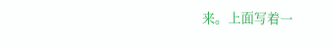来。上面写着一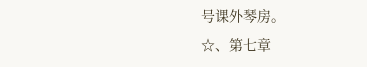号课外琴房。
☆、第七章